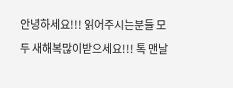안녕하세요!!! 읽어주시는분들 모두 새해복많이받으세요!!! 톡 맨날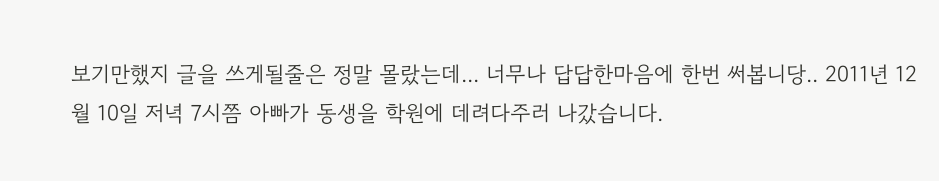보기만했지 글을 쓰게될줄은 정말 몰랐는데... 너무나 답답한마음에 한번 써봅니당.. 2011년 12월 10일 저녁 7시쯤 아빠가 동생을 학원에 데려다주러 나갔습니다.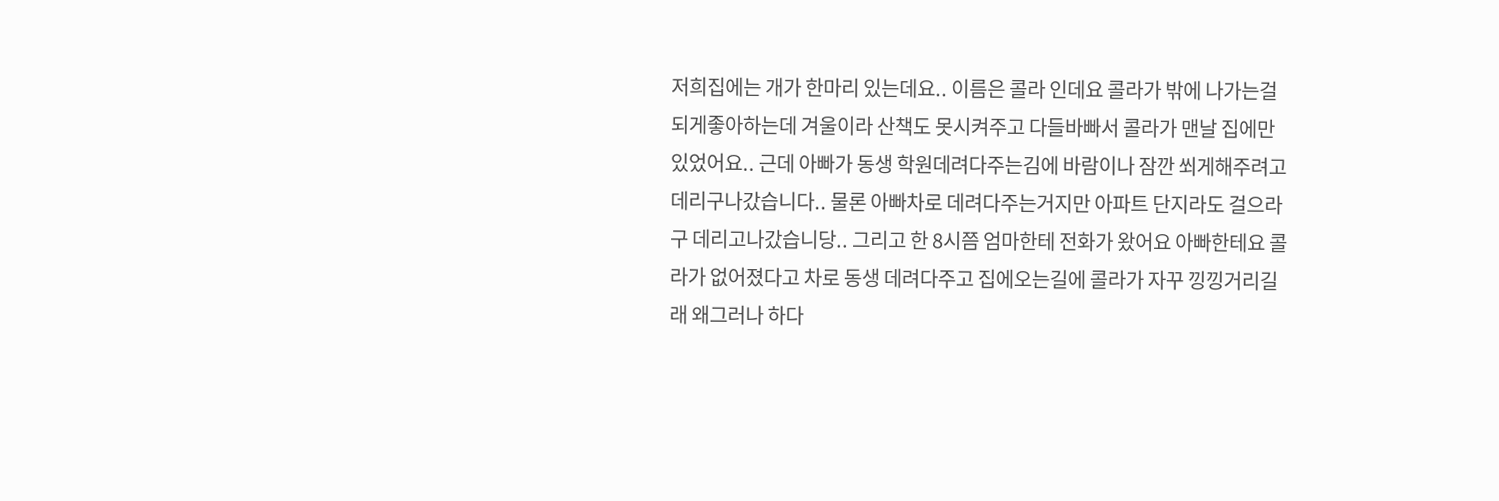저희집에는 개가 한마리 있는데요.. 이름은 콜라 인데요 콜라가 밖에 나가는걸 되게좋아하는데 겨울이라 산책도 못시켜주고 다들바빠서 콜라가 맨날 집에만있었어요.. 근데 아빠가 동생 학원데려다주는김에 바람이나 잠깐 쐬게해주려고 데리구나갔습니다.. 물론 아빠차로 데려다주는거지만 아파트 단지라도 걸으라구 데리고나갔습니당.. 그리고 한 8시쯤 엄마한테 전화가 왔어요 아빠한테요 콜라가 없어졌다고 차로 동생 데려다주고 집에오는길에 콜라가 자꾸 낑낑거리길래 왜그러나 하다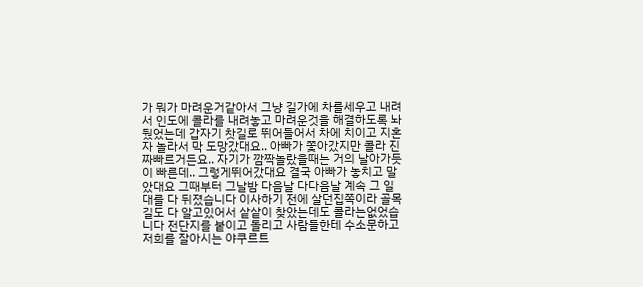가 뭐가 마려운거같아서 그냥 길가에 차를세우고 내려서 인도에 콜라를 내려놓고 마려운것을 해결하도록 놔뒀었는데 갑자기 찻길로 뛰어들어서 차에 치이고 지혼자 놀라서 막 도망갔대요.. 아빠가 쫓아갔지만 콜라 진짜빠르거든요.. 자기가 깜짝놀랐을때는 거의 날아가듯이 빠른데.. 그렇게뛰어갔대요 결국 아빠가 놓치고 말았대요 그때부터 그날밤 다음날 다다음날 계속 그 일대를 다 뒤졌습니다 이사하기 전에 살던집쪽이라 골목길도 다 알고있어서 샅샅이 찾았는데도 콜라는없었습니다 전단지를 붙이고 돌리고 사람들한테 수소문하고 저희를 잘아시는 야쿠르트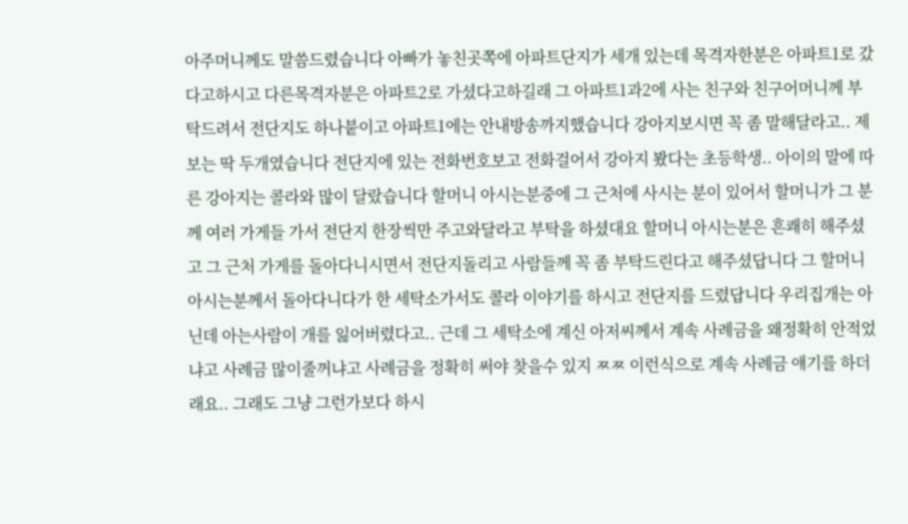아주머니께도 말씀드렸습니다 아빠가 놓친곳쪽에 아파트단지가 세개 있는데 목격자한분은 아파트1로 갔다고하시고 다른목격자분은 아파트2로 가셨다고하길래 그 아파트1과2에 사는 친구와 친구어머니께 부탁드려서 전단지도 하나붙이고 아파트1에는 안내방송까지했습니다 강아지보시면 꼭 좀 말해달라고.. 제보는 딱 두개였습니다 전단지에 있는 전화번호보고 전화걸어서 강아지 봤다는 초등학생.. 아이의 말에 따른 강아지는 콜라와 많이 달랐습니다 할머니 아시는분중에 그 근처에 사시는 분이 있어서 할머니가 그 분께 여러 가게들 가서 전단지 한장씩만 주고와달라고 부탁을 하셨대요 할머니 아시는분은 흔쾌히 해주셨고 그 근처 가게를 돌아다니시면서 전단지돌리고 사람들께 꼭 좀 부탁드린다고 해주셨답니다 그 할머니아시는분께서 돌아다니다가 한 세탁소가서도 콜라 이야기를 하시고 전단지를 드렸답니다 우리집개는 아닌데 아는사람이 개를 잃어버렸다고.. 근데 그 세탁소에 계신 아저씨께서 계속 사례금을 왜정확히 안적었냐고 사례금 많이줄꺼냐고 사례금을 정확히 써야 찾을수 있지 ㅉㅉ 이런식으로 계속 사례금 얘기를 하더래요.. 그래도 그냥 그런가보다 하시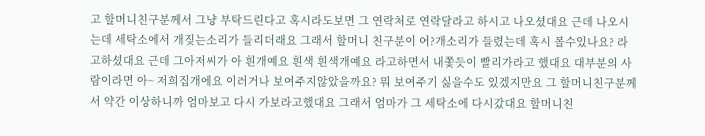고 할머니친구분께서 그냥 부탁드린다고 혹시라도보면 그 연락처로 연락달라고 하시고 나오셨대요 근데 나오시는데 세탁소에서 개짖는소리가 들리더래요 그래서 할머니 친구분이 어?개소리가 들렸는데 혹시 볼수있나요? 라고하셨대요 근데 그아저씨가 아 흰개예요 흰색 흰색개예요 라고하면서 내쫓듯이 빨리가라고 했대요 대부분의 사람이라면 아~ 저희집개에요 이러거나 보여주지않았을까요? 뭐 보여주기 싫을수도 있겠지만요 그 할머니친구분께서 약간 이상하니까 엄마보고 다시 가보라고했대요 그래서 엄마가 그 세탁소에 다시갔대요 할머니친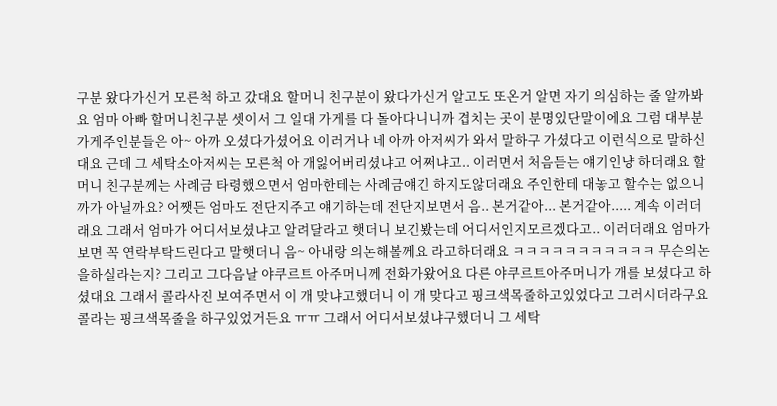구분 왔다가신거 모른척 하고 갔대요 할머니 친구분이 왔다가신거 알고도 또온거 알면 자기 의심하는 줄 알까봐요 엄마 아빠 할머니친구분 셋이서 그 일대 가게를 다 돌아다니니까 겹치는 곳이 분명있단말이에요 그럼 대부분 가게주인분들은 아~ 아까 오셨다가셨어요 이러거나 네 아까 아저씨가 와서 말하구 가셨다고 이런식으로 말하신대요 근데 그 세탁소아저씨는 모른척 아 개잃어버리셨냐고 어쩌냐고.. 이러면서 처음듣는 얘기인냥 하더래요 할머니 친구분께는 사례금 타령했으면서 엄마한테는 사례금얘긴 하지도않더래요 주인한테 대놓고 할수는 없으니까가 아닐까요? 어쨋든 엄마도 전단지주고 얘기하는데 전단지보면서 음.. 본거같아... 본거같아..... 계속 이러더래요 그래서 엄마가 어디서보셨냐고 알려달라고 햇더니 보긴봤는데 어디서인지모르겠다고.. 이러더래요 엄마가 보면 꼭 연락부탁드린다고 말햇더니 음~ 아내랑 의논해볼께요 라고하더래요 ㅋㅋㅋㅋㅋㅋㅋㅋㅋㅋㅋ 무슨의논을하실라는지? 그리고 그다음날 야쿠르트 아주머니께 전화가왔어요 다른 야쿠르트아주머니가 개를 보셨다고 하셨대요 그래서 콜라사진 보여주면서 이 개 맞냐고했더니 이 개 맞다고 핑크색목줄하고있었다고 그러시더라구요 콜라는 핑크색목줄을 하구있었거든요 ㅠㅠ 그래서 어디서보셨냐구했더니 그 세탁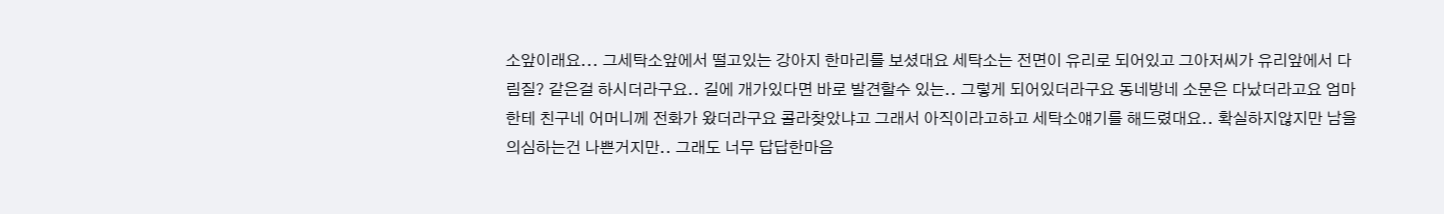소앞이래요... 그세탁소앞에서 떨고있는 강아지 한마리를 보셨대요 세탁소는 전면이 유리로 되어있고 그아저씨가 유리앞에서 다림질? 같은걸 하시더라구요.. 길에 개가있다면 바로 발견할수 있는.. 그렇게 되어있더라구요 동네방네 소문은 다났더라고요 엄마한테 친구네 어머니께 전화가 왔더라구요 콜라찾았냐고 그래서 아직이라고하고 세탁소얘기를 해드렸대요.. 확실하지않지만 남을 의심하는건 나쁜거지만.. 그래도 너무 답답한마음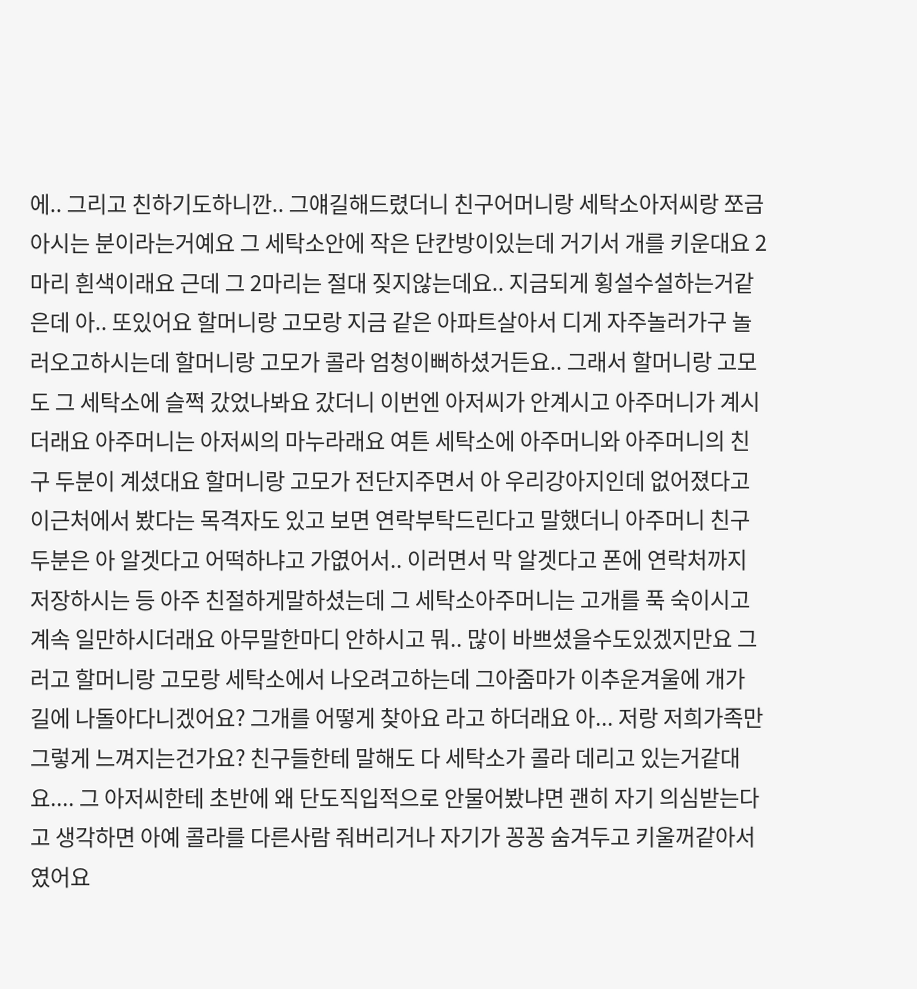에.. 그리고 친하기도하니깐.. 그얘길해드렸더니 친구어머니랑 세탁소아저씨랑 쪼금 아시는 분이라는거예요 그 세탁소안에 작은 단칸방이있는데 거기서 개를 키운대요 2마리 흰색이래요 근데 그 2마리는 절대 짖지않는데요.. 지금되게 횡설수설하는거같은데 아.. 또있어요 할머니랑 고모랑 지금 같은 아파트살아서 디게 자주놀러가구 놀러오고하시는데 할머니랑 고모가 콜라 엄청이뻐하셨거든요.. 그래서 할머니랑 고모도 그 세탁소에 슬쩍 갔었나봐요 갔더니 이번엔 아저씨가 안계시고 아주머니가 계시더래요 아주머니는 아저씨의 마누라래요 여튼 세탁소에 아주머니와 아주머니의 친구 두분이 계셨대요 할머니랑 고모가 전단지주면서 아 우리강아지인데 없어졌다고 이근처에서 봤다는 목격자도 있고 보면 연락부탁드린다고 말했더니 아주머니 친구 두분은 아 알겟다고 어떡하냐고 가엾어서.. 이러면서 막 알겟다고 폰에 연락처까지 저장하시는 등 아주 친절하게말하셨는데 그 세탁소아주머니는 고개를 푹 숙이시고 계속 일만하시더래요 아무말한마디 안하시고 뭐.. 많이 바쁘셨을수도있겠지만요 그러고 할머니랑 고모랑 세탁소에서 나오려고하는데 그아줌마가 이추운겨울에 개가 길에 나돌아다니겠어요? 그개를 어떻게 찾아요 라고 하더래요 아... 저랑 저희가족만 그렇게 느껴지는건가요? 친구들한테 말해도 다 세탁소가 콜라 데리고 있는거같대요.... 그 아저씨한테 초반에 왜 단도직입적으로 안물어봤냐면 괜히 자기 의심받는다고 생각하면 아예 콜라를 다른사람 줘버리거나 자기가 꽁꽁 숨겨두고 키울꺼같아서 였어요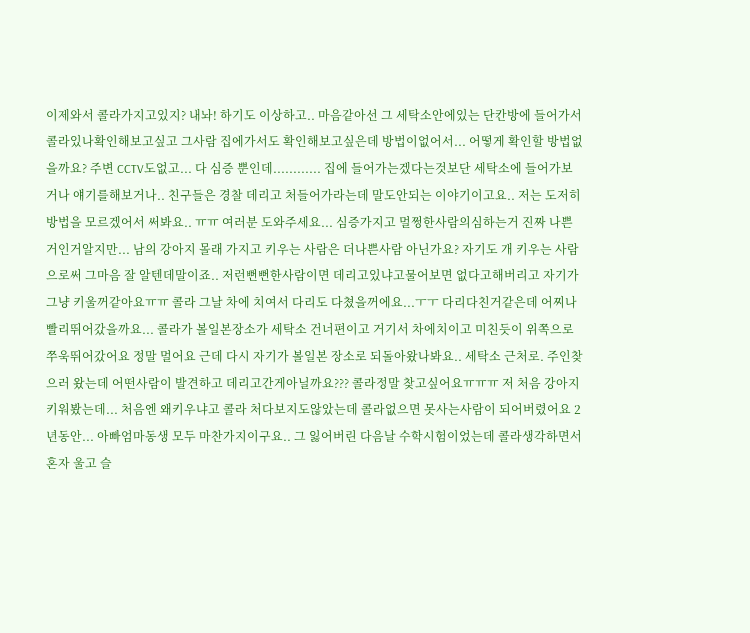이제와서 콜라가지고있지? 내놔! 하기도 이상하고.. 마음같아선 그 세탁소안에있는 단칸방에 들어가서 콜라있나확인해보고싶고 그사람 집에가서도 확인해보고싶은데 방법이없어서... 어떻게 확인할 방법없을까요? 주변 CCTV도없고... 다 심증 뿐인데............ 집에 들어가는겠다는것보단 세탁소에 들어가보거나 얘기를해보거나.. 친구들은 경찰 데리고 처들어가라는데 말도안되는 이야기이고요.. 저는 도저히 방법을 모르겠어서 써봐요.. ㅠㅠ 여러분 도와주세요... 심증가지고 멀쩡한사람의심하는거 진짜 나쁜거인거알지만... 남의 강아지 몰래 가지고 키우는 사람은 더나쁜사람 아닌가요? 자기도 개 키우는 사람으로써 그마음 잘 알텐데말이죠.. 저런뻔뻔한사람이면 데리고있냐고물어보면 없다고해버리고 자기가 그냥 키울꺼같아요ㅠㅠ 콜라 그날 차에 치여서 다리도 다쳤을꺼에요...ㅜㅜ 다리다친거같은데 어찌나 빨리뛰어갔을까요... 콜라가 볼일본장소가 세탁소 건너편이고 거기서 차에치이고 미친듯이 위쪽으로 쭈욱뛰어갔어요 정말 멀어요 근데 다시 자기가 볼일본 장소로 되돌아왔나봐요.. 세탁소 근처로. 주인찾으러 왔는데 어떤사람이 발견하고 데리고간게아닐까요??? 콜라정말 찾고싶어요ㅠㅠㅠ 저 처음 강아지 키워봤는데... 처음엔 왜키우냐고 콜라 처다보지도않았는데 콜라없으면 못사는사람이 되어버렸어요 2년동안... 아빠엄마동생 모두 마찬가지이구요.. 그 잃어버린 다음날 수학시험이었는데 콜라생각하면서 혼자 울고 슬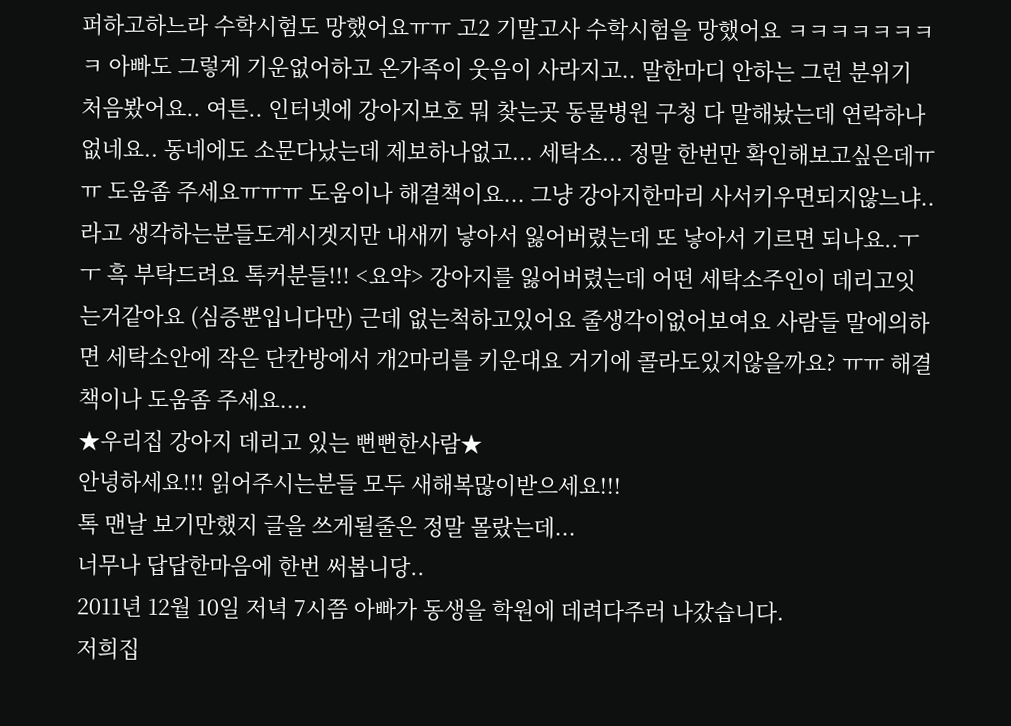퍼하고하느라 수학시험도 망했어요ㅠㅠ 고2 기말고사 수학시험을 망했어요 ㅋㅋㅋㅋㅋㅋㅋㅋ 아빠도 그렇게 기운없어하고 온가족이 웃음이 사라지고.. 말한마디 안하는 그런 분위기 처음봤어요.. 여튼.. 인터넷에 강아지보호 뭐 찾는곳 동물병원 구청 다 말해놨는데 연락하나없네요.. 동네에도 소문다났는데 제보하나없고... 세탁소... 정말 한번만 확인해보고싶은데ㅠㅠ 도움좀 주세요ㅠㅠㅠ 도움이나 해결책이요... 그냥 강아지한마리 사서키우면되지않느냐.. 라고 생각하는분들도계시겟지만 내새끼 낳아서 잃어버렸는데 또 낳아서 기르면 되나요..ㅜㅜ 흑 부탁드려요 톡커분들!!! <요약> 강아지를 잃어버렸는데 어떤 세탁소주인이 데리고잇는거같아요 (심증뿐입니다만) 근데 없는척하고있어요 줄생각이없어보여요 사람들 말에의하면 세탁소안에 작은 단칸방에서 개2마리를 키운대요 거기에 콜라도있지않을까요? ㅠㅠ 해결책이나 도움좀 주세요....
★우리집 강아지 데리고 있는 뻔뻔한사람★
안녕하세요!!! 읽어주시는분들 모두 새해복많이받으세요!!!
톡 맨날 보기만했지 글을 쓰게될줄은 정말 몰랐는데...
너무나 답답한마음에 한번 써봅니당..
2011년 12월 10일 저녁 7시쯤 아빠가 동생을 학원에 데려다주러 나갔습니다.
저희집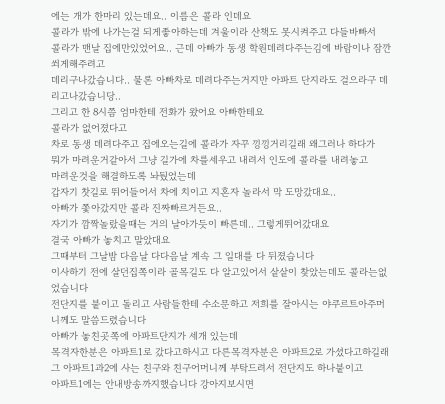에는 개가 한마리 있는데요.. 이름은 콜라 인데요
콜라가 밖에 나가는걸 되게좋아하는데 겨울이라 산책도 못시켜주고 다들바빠서
콜라가 맨날 집에만있었어요.. 근데 아빠가 동생 학원데려다주는김에 바람이나 잠깐 쐬게해주려고
데리구나갔습니다.. 물론 아빠차로 데려다주는거지만 아파트 단지라도 걸으라구 데리고나갔습니당..
그리고 한 8시쯤 엄마한테 전화가 왔어요 아빠한테요
콜라가 없어졌다고
차로 동생 데려다주고 집에오는길에 콜라가 자꾸 낑낑거리길래 왜그러나 하다가
뭐가 마려운거같아서 그냥 길가에 차를세우고 내려서 인도에 콜라를 내려놓고
마려운것을 해결하도록 놔뒀었는데
갑자기 찻길로 뛰어들어서 차에 치이고 지혼자 놀라서 막 도망갔대요..
아빠가 쫓아갔지만 콜라 진짜빠르거든요..
자기가 깜짝놀랐을때는 거의 날아가듯이 빠른데.. 그렇게뛰어갔대요
결국 아빠가 놓치고 말았대요
그때부터 그날밤 다음날 다다음날 계속 그 일대를 다 뒤졌습니다
이사하기 전에 살던집쪽이라 골목길도 다 알고있어서 샅샅이 찾았는데도 콜라는없었습니다
전단지를 붙이고 돌리고 사람들한테 수소문하고 저희를 잘아시는 야쿠르트아주머니께도 말씀드렸습니다
아빠가 놓친곳쪽에 아파트단지가 세개 있는데
목격자한분은 아파트1로 갔다고하시고 다른목격자분은 아파트2로 가셨다고하길래
그 아파트1과2에 사는 친구와 친구어머니께 부탁드려서 전단지도 하나붙이고
아파트1에는 안내방송까지했습니다 강아지보시면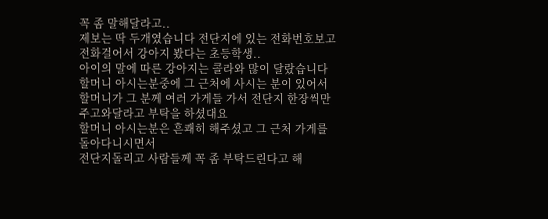꼭 좀 말해달라고..
제보는 딱 두개였습니다 전단지에 있는 전화번호보고 전화걸어서 강아지 봤다는 초등학생..
아이의 말에 따른 강아지는 콜라와 많이 달랐습니다
할머니 아시는분중에 그 근처에 사시는 분이 있어서
할머니가 그 분께 여러 가게들 가서 전단지 한장씩만 주고와달라고 부탁을 하셨대요
할머니 아시는분은 흔쾌히 해주셨고 그 근처 가게를 돌아다니시면서
전단지돌리고 사람들께 꼭 좀 부탁드린다고 해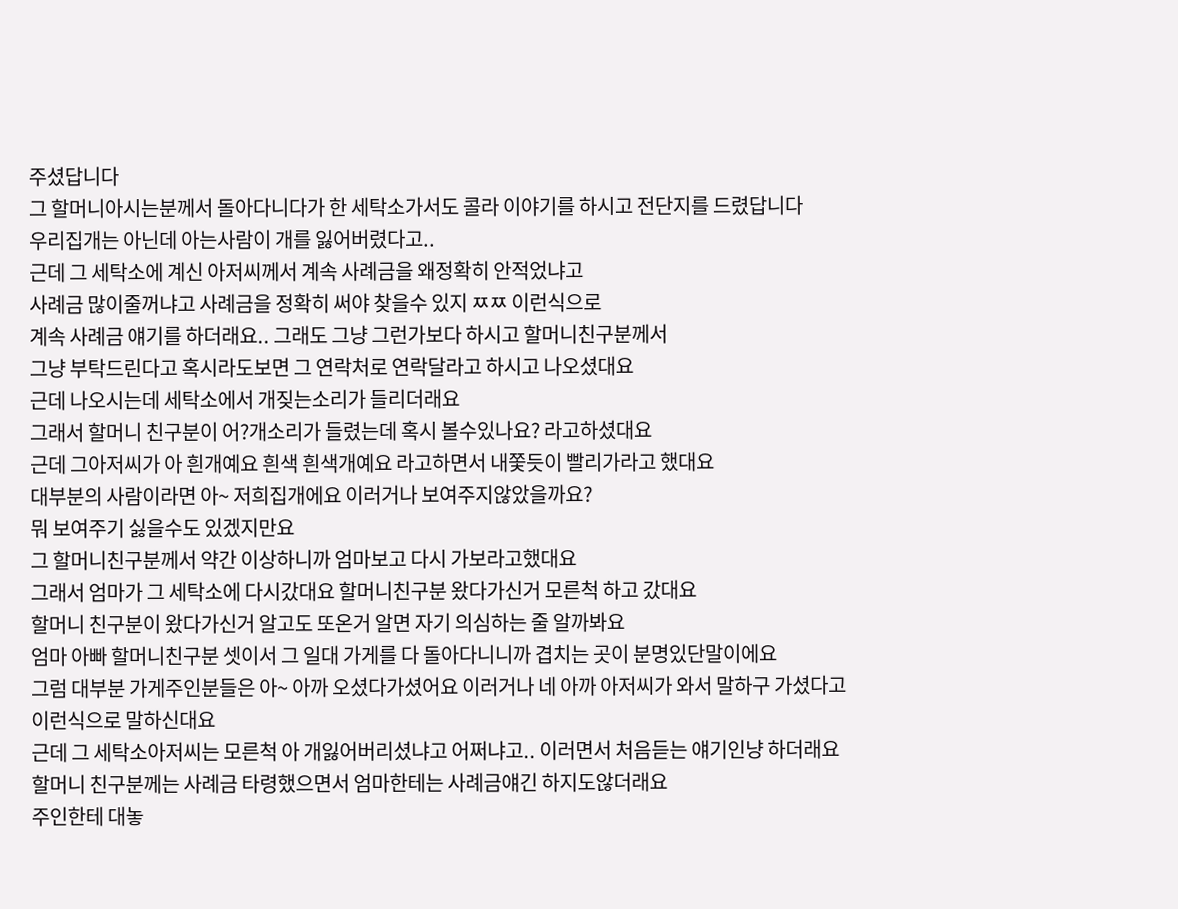주셨답니다
그 할머니아시는분께서 돌아다니다가 한 세탁소가서도 콜라 이야기를 하시고 전단지를 드렸답니다
우리집개는 아닌데 아는사람이 개를 잃어버렸다고..
근데 그 세탁소에 계신 아저씨께서 계속 사례금을 왜정확히 안적었냐고
사례금 많이줄꺼냐고 사례금을 정확히 써야 찾을수 있지 ㅉㅉ 이런식으로
계속 사례금 얘기를 하더래요.. 그래도 그냥 그런가보다 하시고 할머니친구분께서
그냥 부탁드린다고 혹시라도보면 그 연락처로 연락달라고 하시고 나오셨대요
근데 나오시는데 세탁소에서 개짖는소리가 들리더래요
그래서 할머니 친구분이 어?개소리가 들렸는데 혹시 볼수있나요? 라고하셨대요
근데 그아저씨가 아 흰개예요 흰색 흰색개예요 라고하면서 내쫓듯이 빨리가라고 했대요
대부분의 사람이라면 아~ 저희집개에요 이러거나 보여주지않았을까요?
뭐 보여주기 싫을수도 있겠지만요
그 할머니친구분께서 약간 이상하니까 엄마보고 다시 가보라고했대요
그래서 엄마가 그 세탁소에 다시갔대요 할머니친구분 왔다가신거 모른척 하고 갔대요
할머니 친구분이 왔다가신거 알고도 또온거 알면 자기 의심하는 줄 알까봐요
엄마 아빠 할머니친구분 셋이서 그 일대 가게를 다 돌아다니니까 겹치는 곳이 분명있단말이에요
그럼 대부분 가게주인분들은 아~ 아까 오셨다가셨어요 이러거나 네 아까 아저씨가 와서 말하구 가셨다고
이런식으로 말하신대요
근데 그 세탁소아저씨는 모른척 아 개잃어버리셨냐고 어쩌냐고.. 이러면서 처음듣는 얘기인냥 하더래요
할머니 친구분께는 사례금 타령했으면서 엄마한테는 사례금얘긴 하지도않더래요
주인한테 대놓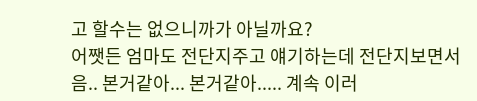고 할수는 없으니까가 아닐까요?
어쨋든 엄마도 전단지주고 얘기하는데 전단지보면서 음.. 본거같아... 본거같아..... 계속 이러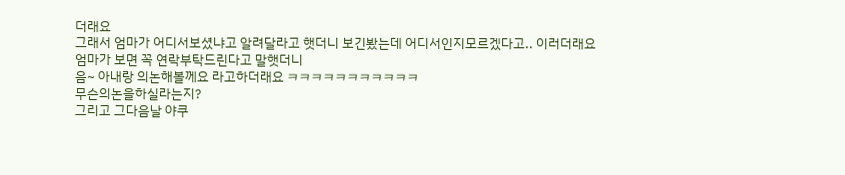더래요
그래서 엄마가 어디서보셨냐고 알려달라고 햇더니 보긴봤는데 어디서인지모르겠다고.. 이러더래요
엄마가 보면 꼭 연락부탁드린다고 말햇더니
음~ 아내랑 의논해볼께요 라고하더래요 ㅋㅋㅋㅋㅋㅋㅋㅋㅋㅋㅋ
무슨의논을하실라는지?
그리고 그다음날 야쿠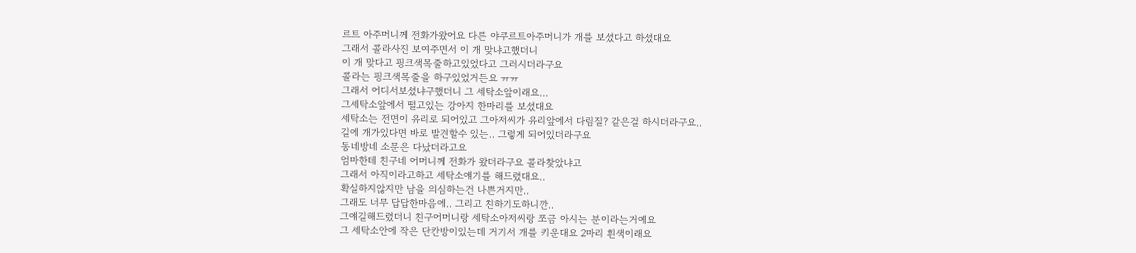르트 아주머니께 전화가왔어요 다른 야쿠르트아주머니가 개를 보셨다고 하셨대요
그래서 콜라사진 보여주면서 이 개 맞냐고했더니
이 개 맞다고 핑크색목줄하고있었다고 그러시더라구요
콜라는 핑크색목줄을 하구있었거든요 ㅠㅠ
그래서 어디서보셨냐구했더니 그 세탁소앞이래요...
그세탁소앞에서 떨고있는 강아지 한마리를 보셨대요
세탁소는 전면이 유리로 되어있고 그아저씨가 유리앞에서 다림질? 같은걸 하시더라구요..
길에 개가있다면 바로 발견할수 있는.. 그렇게 되어있더라구요
동네방네 소문은 다났더라고요
엄마한테 친구네 어머니께 전화가 왔더라구요 콜라찾았냐고
그래서 아직이라고하고 세탁소얘기를 해드렸대요..
확실하지않지만 남을 의심하는건 나쁜거지만..
그래도 너무 답답한마음에.. 그리고 친하기도하니깐..
그얘길해드렸더니 친구어머니랑 세탁소아저씨랑 쪼금 아시는 분이라는거예요
그 세탁소안에 작은 단칸방이있는데 거기서 개를 키운대요 2마리 흰색이래요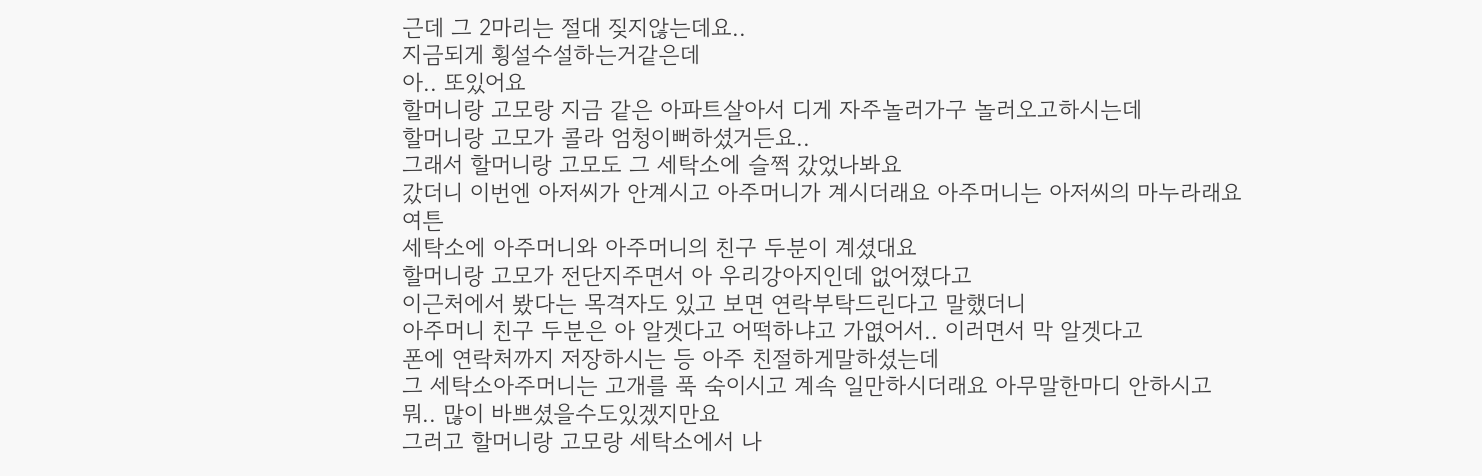근데 그 2마리는 절대 짖지않는데요..
지금되게 횡설수설하는거같은데
아.. 또있어요
할머니랑 고모랑 지금 같은 아파트살아서 디게 자주놀러가구 놀러오고하시는데
할머니랑 고모가 콜라 엄청이뻐하셨거든요..
그래서 할머니랑 고모도 그 세탁소에 슬쩍 갔었나봐요
갔더니 이번엔 아저씨가 안계시고 아주머니가 계시더래요 아주머니는 아저씨의 마누라래요
여튼
세탁소에 아주머니와 아주머니의 친구 두분이 계셨대요
할머니랑 고모가 전단지주면서 아 우리강아지인데 없어졌다고
이근처에서 봤다는 목격자도 있고 보면 연락부탁드린다고 말했더니
아주머니 친구 두분은 아 알겟다고 어떡하냐고 가엾어서.. 이러면서 막 알겟다고
폰에 연락처까지 저장하시는 등 아주 친절하게말하셨는데
그 세탁소아주머니는 고개를 푹 숙이시고 계속 일만하시더래요 아무말한마디 안하시고
뭐.. 많이 바쁘셨을수도있겠지만요
그러고 할머니랑 고모랑 세탁소에서 나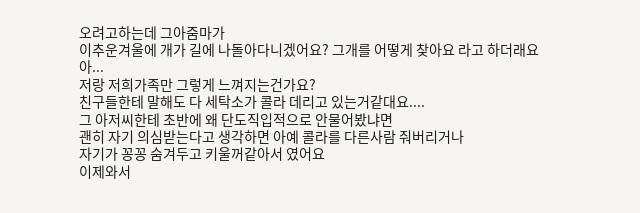오려고하는데 그아줌마가
이추운겨울에 개가 길에 나돌아다니겠어요? 그개를 어떻게 찾아요 라고 하더래요
아...
저랑 저희가족만 그렇게 느껴지는건가요?
친구들한테 말해도 다 세탁소가 콜라 데리고 있는거같대요....
그 아저씨한테 초반에 왜 단도직입적으로 안물어봤냐면
괜히 자기 의심받는다고 생각하면 아예 콜라를 다른사람 줘버리거나
자기가 꽁꽁 숨겨두고 키울꺼같아서 였어요
이제와서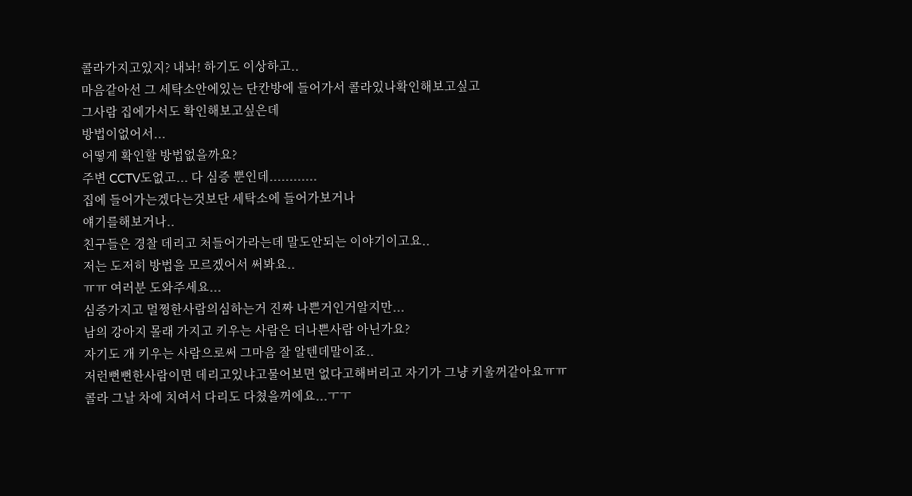콜라가지고있지? 내놔! 하기도 이상하고..
마음같아선 그 세탁소안에있는 단칸방에 들어가서 콜라있나확인해보고싶고
그사람 집에가서도 확인해보고싶은데
방법이없어서...
어떻게 확인할 방법없을까요?
주변 CCTV도없고... 다 심증 뿐인데............
집에 들어가는겠다는것보단 세탁소에 들어가보거나
얘기를해보거나..
친구들은 경찰 데리고 처들어가라는데 말도안되는 이야기이고요..
저는 도저히 방법을 모르겠어서 써봐요..
ㅠㅠ 여러분 도와주세요...
심증가지고 멀쩡한사람의심하는거 진짜 나쁜거인거알지만...
남의 강아지 몰래 가지고 키우는 사람은 더나쁜사람 아닌가요?
자기도 개 키우는 사람으로써 그마음 잘 알텐데말이죠..
저런뻔뻔한사람이면 데리고있냐고물어보면 없다고해버리고 자기가 그냥 키울꺼같아요ㅠㅠ
콜라 그날 차에 치여서 다리도 다쳤을꺼에요...ㅜㅜ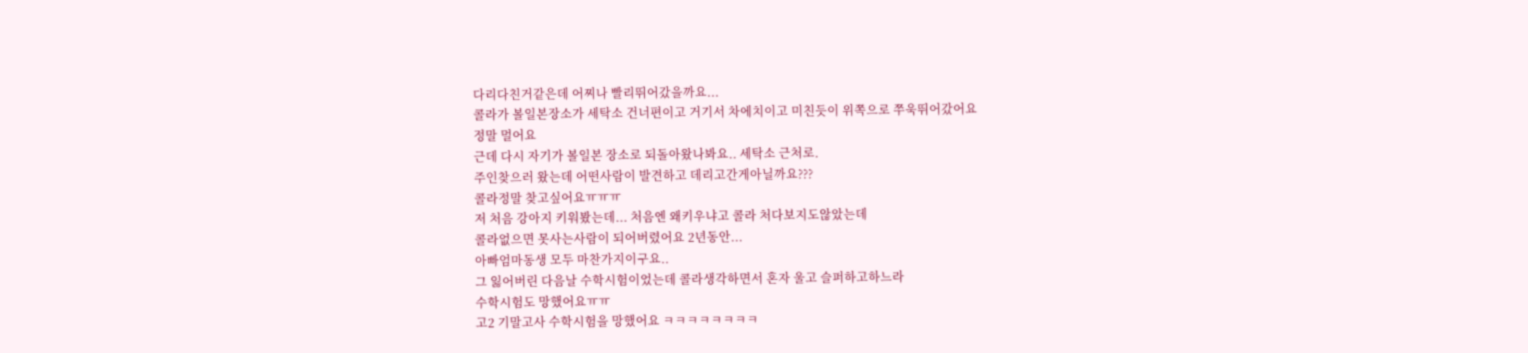다리다친거같은데 어찌나 빨리뛰어갔을까요...
콜라가 볼일본장소가 세탁소 건너편이고 거기서 차에치이고 미친듯이 위쪽으로 쭈욱뛰어갔어요
정말 멀어요
근데 다시 자기가 볼일본 장소로 되돌아왔나봐요.. 세탁소 근처로.
주인찾으러 왔는데 어떤사람이 발견하고 데리고간게아닐까요???
콜라정말 찾고싶어요ㅠㅠㅠ
저 처음 강아지 키워봤는데... 처음엔 왜키우냐고 콜라 처다보지도않았는데
콜라없으면 못사는사람이 되어버렸어요 2년동안...
아빠엄마동생 모두 마찬가지이구요..
그 잃어버린 다음날 수학시험이었는데 콜라생각하면서 혼자 울고 슬퍼하고하느라
수학시험도 망했어요ㅠㅠ
고2 기말고사 수학시험을 망했어요 ㅋㅋㅋㅋㅋㅋㅋㅋ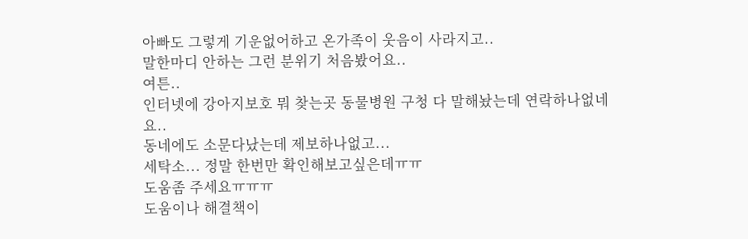아빠도 그렇게 기운없어하고 온가족이 웃음이 사라지고..
말한마디 안하는 그런 분위기 처음봤어요..
여튼..
인터넷에 강아지보호 뭐 찾는곳 동물병원 구청 다 말해놨는데 연락하나없네요..
동네에도 소문다났는데 제보하나없고...
세탁소... 정말 한번만 확인해보고싶은데ㅠㅠ
도움좀 주세요ㅠㅠㅠ
도움이나 해결책이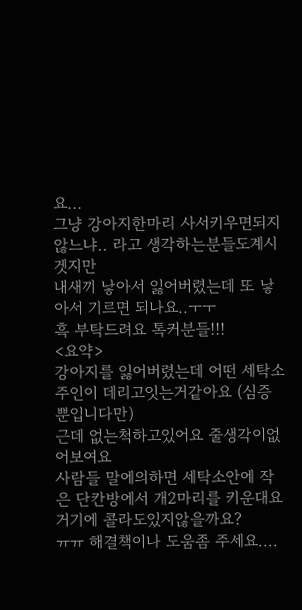요...
그냥 강아지한마리 사서키우면되지않느냐.. 라고 생각하는분들도계시겟지만
내새끼 낳아서 잃어버렸는데 또 낳아서 기르면 되나요..ㅜㅜ
흑 부탁드려요 톡커분들!!!
<요약>
강아지를 잃어버렸는데 어떤 세탁소주인이 데리고잇는거같아요 (심증뿐입니다만)
근데 없는척하고있어요 줄생각이없어보여요
사람들 말에의하면 세탁소안에 작은 단칸방에서 개2마리를 키운대요
거기에 콜라도있지않을까요?
ㅠㅠ 해결책이나 도움좀 주세요....